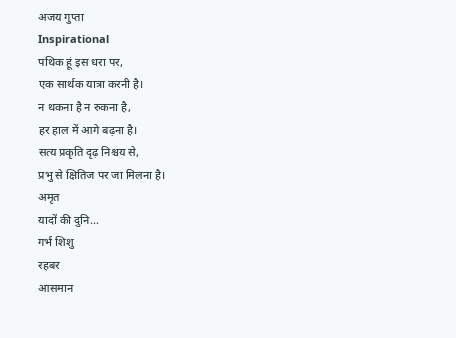अजय गुप्ता
Inspirational
पथिक हूं इस धरा पर,
एक सार्थक यात्रा करनी है।
न थकना है न रुकना है,
हर हाल में आगे बढ़ना है।
सत्य प्रकृति दृढ़ निश्चय से,
प्रभु से क्षितिज पर जा मिलना है।
अमृत
यादों की दुनि...
गर्भ शिशु
रहबर
आसमान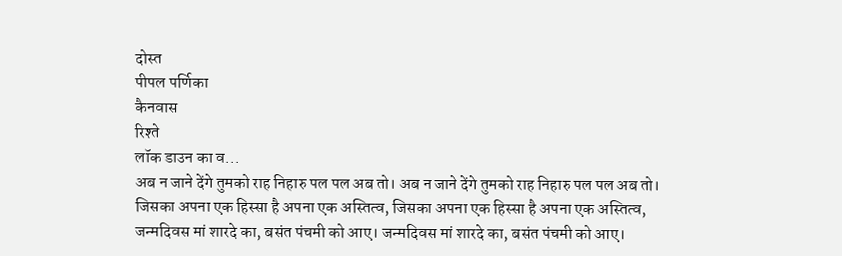दोस्त
पीपल पर्णिका
कैनवास
रिश्ते
लॉक डाउन का व...
अब न जाने देंगे तुमको राह निहारु पल पल अब तो। अब न जाने देंगे तुमको राह निहारु पल पल अब तो।
जिसका अपना एक हिस्सा है अपना एक अस्तित्व, जिसका अपना एक हिस्सा है अपना एक अस्तित्व,
जन्मदिवस मां शारदे का, बसंत पंचमी को आए। जन्मदिवस मां शारदे का, बसंत पंचमी को आए।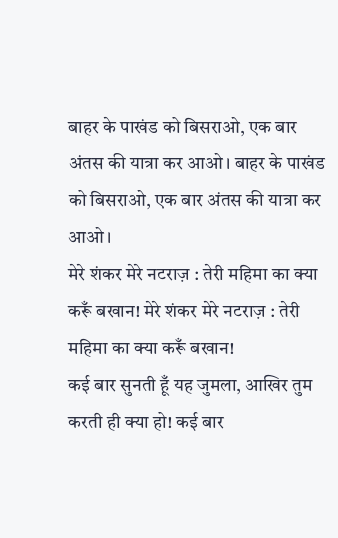बाहर के पाखंड को बिसराओ, एक बार अंतस की यात्रा कर आओ। बाहर के पाखंड को बिसराओ, एक बार अंतस की यात्रा कर आओ।
मेरे शंकर मेरे नटराज़ : तेरी महिमा का क्या करूँ बखान! मेरे शंकर मेरे नटराज़ : तेरी महिमा का क्या करूँ बखान!
कई बार सुनती हूँ यह जुमला, आखिर तुम करती ही क्या हो! कई बार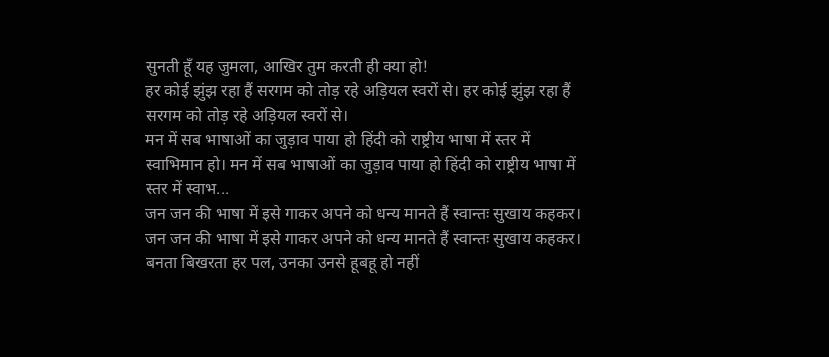सुनती हूँ यह जुमला, आखिर तुम करती ही क्या हो!
हर कोई झुंझ रहा हैं सरगम को तोड़ रहे अड़ियल स्वरों से। हर कोई झुंझ रहा हैं सरगम को तोड़ रहे अड़ियल स्वरों से।
मन में सब भाषाओं का जुड़ाव पाया हो हिंदी को राष्ट्रीय भाषा में स्तर में स्वाभिमान हो। मन में सब भाषाओं का जुड़ाव पाया हो हिंदी को राष्ट्रीय भाषा में स्तर में स्वाभ...
जन जन की भाषा में इसे गाकर अपने को धन्य मानते हैं स्वान्तः सुखाय कहकर। जन जन की भाषा में इसे गाकर अपने को धन्य मानते हैं स्वान्तः सुखाय कहकर।
बनता बिखरता हर पल, उनका उनसे हूबहू हो नहीं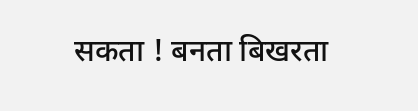सकता ! बनता बिखरता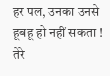हर पल, उनका उनसे हूबहू हो नहीं सकता !
तेरे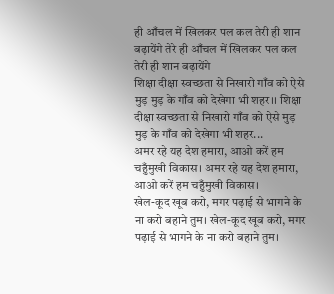ही आँचल में खिलकर पल कल तेरी ही शान बढ़ायेंगे तेरे ही आँचल में खिलकर पल कल तेरी ही शान बढ़ायेंगे
शिक्षा दीक्षा स्वच्छता से निखारो गाँव को ऐसे मुड़ मुड़ के गाँव को देखेगा भी शहर।। शिक्षा दीक्षा स्वच्छता से निखारो गाँव को ऐसे मुड़ मुड़ के गाँव को देखेगा भी शहर...
अमर रहे यह देश हमारा, आओ करें हम चहुँमुखी विकास। अमर रहे यह देश हमारा, आओ करें हम चहुँमुखी विकास।
खेल-कूद खूब करो, मगर पढ़ाई से भागने के ना करो बहाने तुम। खेल-कूद खूब करो, मगर पढ़ाई से भागने के ना करो बहाने तुम।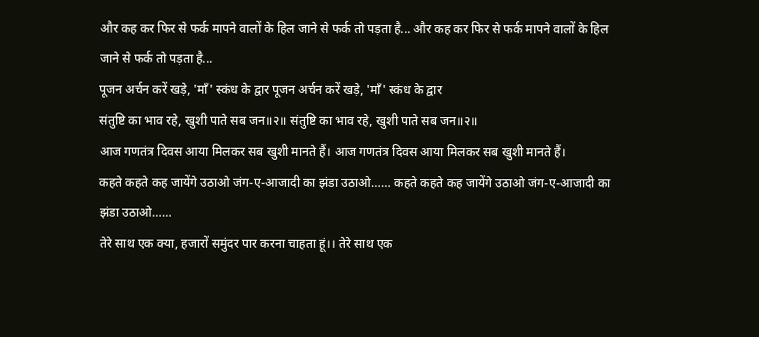और कह कर फिर से फर्क मापने वालों के हिल जाने से फर्क तो पड़ता है... और कह कर फिर से फर्क मापने वालों के हिल जाने से फर्क तो पड़ता है...
पूजन अर्चन करें खड़े, 'माँ' स्कंध के द्वार पूजन अर्चन करें खड़े, 'माँ' स्कंध के द्वार
संतुष्टि का भाव रहे, खुशी पाते सब जन॥२॥ संतुष्टि का भाव रहे, खुशी पाते सब जन॥२॥
आज गणतंत्र दिवस आया मिलकर सब खुशी मानते हैं। आज गणतंत्र दिवस आया मिलकर सब खुशी मानते हैं।
कहते कहते कह जायेंगे उठाओ जंग-ए-आजादी का झंडा उठाओ…… कहते कहते कह जायेंगे उठाओ जंग-ए-आजादी का झंडा उठाओ……
तेरे साथ एक क्या, हजारों समुंदर पार करना चाहता हूं।। तेरे साथ एक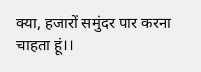क्या, हजारों समुंदर पार करना चाहता हूं।।